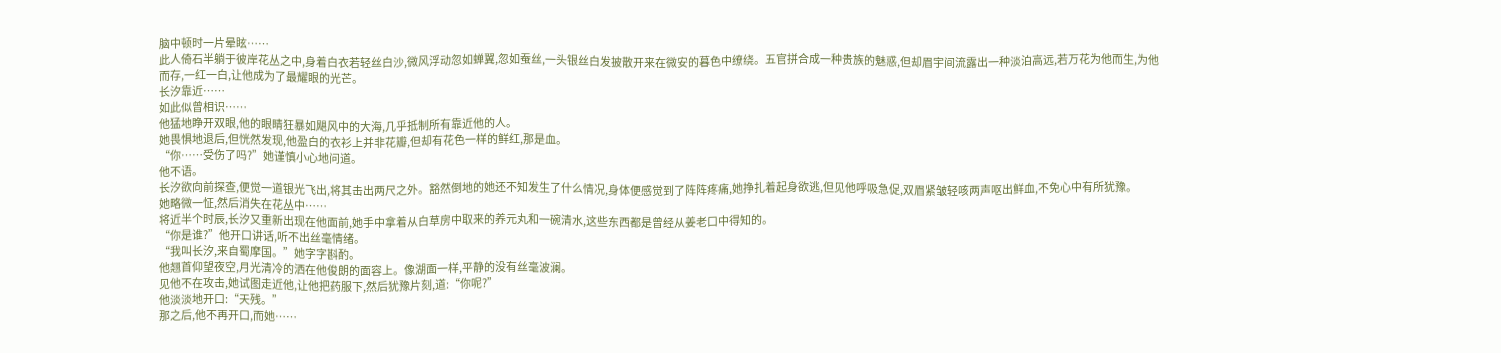脑中顿时一片晕眩……
此人倚石半躺于彼岸花丛之中,身着白衣若轻丝白沙,微风浮动忽如蝉翼,忽如蚕丝,一头银丝白发披散开来在微安的暮色中缭绕。五官拼合成一种贵族的魅惑,但却眉宇间流露出一种淡泊高远,若万花为他而生,为他而存,一红一白,让他成为了最耀眼的光芒。
长汐靠近……
如此似曾相识……
他猛地睁开双眼,他的眼睛狂暴如飓风中的大海,几乎抵制所有靠近他的人。
她畏惧地退后,但恍然发现,他盈白的衣衫上并非花瓣,但却有花色一样的鲜红,那是血。
“你……受伤了吗?”她谨慎小心地问道。
他不语。
长汐欲向前探查,便觉一道银光飞出,将其击出两尺之外。豁然倒地的她还不知发生了什么情况,身体便感觉到了阵阵疼痛,她挣扎着起身欲逃,但见他呼吸急促,双眉紧皱轻咳两声呕出鲜血,不免心中有所犹豫。
她略微一怔,然后消失在花丛中……
将近半个时辰,长汐又重新出现在他面前,她手中拿着从白草房中取来的养元丸和一碗清水,这些东西都是曾经从姜老口中得知的。
“你是谁?”他开口讲话,听不出丝毫情绪。
“我叫长汐,来自蜀摩国。”她字字斟酌。
他翘首仰望夜空,月光清冷的洒在他俊朗的面容上。像湖面一样,平静的没有丝毫波澜。
见他不在攻击,她试图走近他,让他把药服下,然后犹豫片刻,道:“你呢?”
他淡淡地开口:“天残。”
那之后,他不再开口,而她……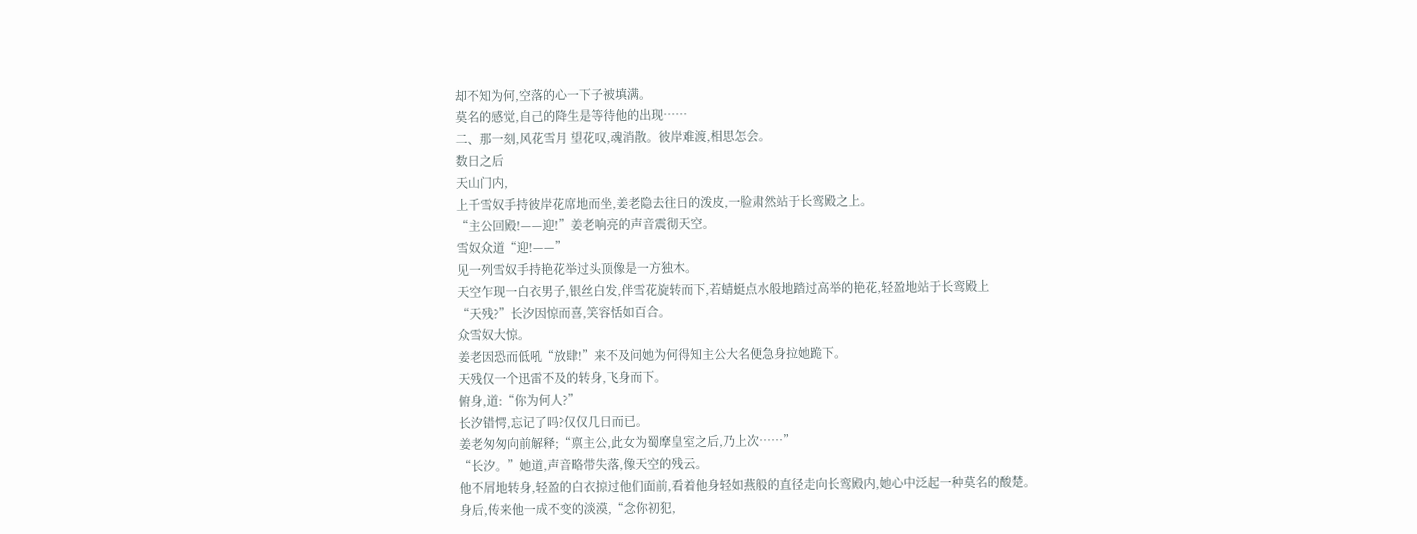却不知为何,空落的心一下子被填满。
莫名的感觉,自己的降生是等待他的出现……
二、那一刻,风花雪月 望花叹,魂消散。彼岸难渡,相思怎会。
数日之后
天山门内,
上千雪奴手持彼岸花席地而坐,姜老隐去往日的泼皮,一脸肃然站于长鸾殿之上。
“主公回殿!——迎!”姜老响亮的声音震彻天空。
雪奴众道“迎!——”
见一列雪奴手持艳花举过头顶像是一方独木。
天空乍现一白衣男子,银丝白发,伴雪花旋转而下,若蜻蜓点水般地踏过高举的艳花,轻盈地站于长鸾殿上
“天残?”长汐因惊而喜,笑容恬如百合。
众雪奴大惊。
姜老因恐而低吼“放肆!”来不及问她为何得知主公大名便急身拉她跪下。
天残仅一个迅雷不及的转身,飞身而下。
俯身,道:“你为何人?”
长汐错愕,忘记了吗?仅仅几日而已。
姜老匆匆向前解释;“禀主公,此女为蜀摩皇室之后,乃上次……”
“长汐。”她道,声音略带失落,像天空的残云。
他不屑地转身,轻盈的白衣掠过他们面前,看着他身轻如燕般的直径走向长鸾殿内,她心中泛起一种莫名的酸楚。
身后,传来他一成不变的淡漠,“念你初犯,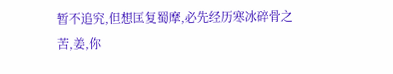暂不追究,但想匡复蜀摩,必先经历寒冰碎骨之苦,姜,你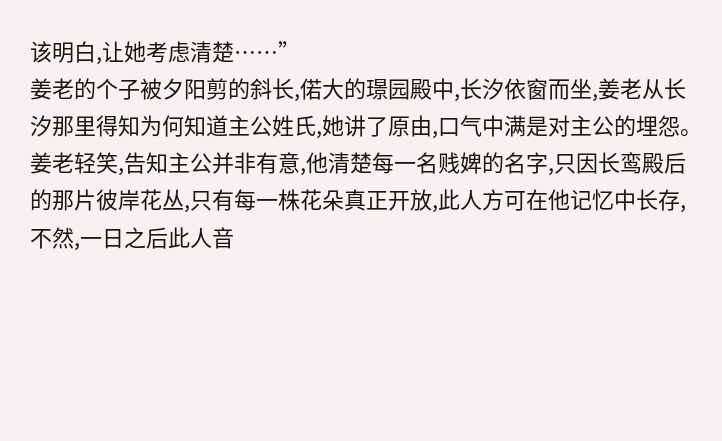该明白,让她考虑清楚……”
姜老的个子被夕阳剪的斜长,偌大的璟园殿中,长汐依窗而坐,姜老从长汐那里得知为何知道主公姓氏,她讲了原由,口气中满是对主公的埋怨。
姜老轻笑,告知主公并非有意,他清楚每一名贱婢的名字,只因长鸾殿后的那片彼岸花丛,只有每一株花朵真正开放,此人方可在他记忆中长存,不然,一日之后此人音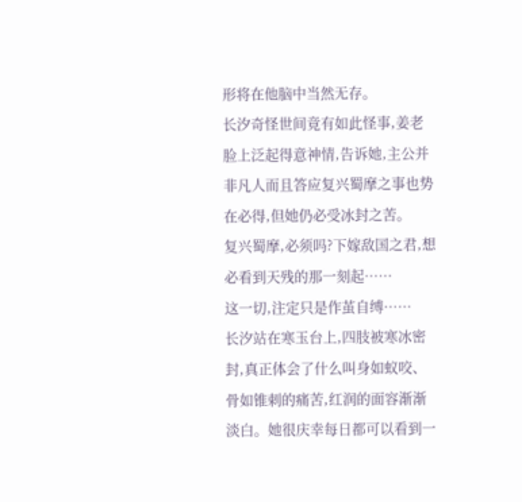形将在他脑中当然无存。
长汐奇怪世间竟有如此怪事,姜老脸上泛起得意神情,告诉她,主公并非凡人而且答应复兴蜀摩之事也势在必得,但她仍必受冰封之苦。
复兴蜀摩,必须吗?下嫁敌国之君,想必看到天残的那一刻起……
这一切,注定只是作茧自缚……
长汐站在寒玉台上,四肢被寒冰密封,真正体会了什么叫身如蚁咬、骨如锥刺的痛苦,红润的面容渐渐淡白。她很庆幸每日都可以看到一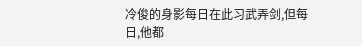冷俊的身影每日在此习武弄剑,但每日,他都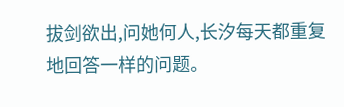拔剑欲出,问她何人,长汐每天都重复地回答一样的问题。